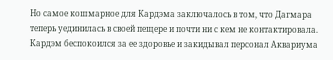Но самое кошмарное для Кардэма заключалось в том, что Дагмара теперь уединилась в своей пещере и почти ни с кем не контактировала. Кардэм беспокоился за ее здоровье и закидывал персонал Аквариума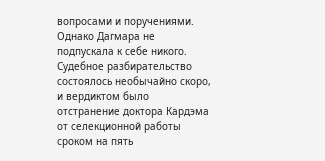вопросами и поручениями. Однако Дагмара не подпускала к себе никого.
Судебное разбирательство состоялось необычайно скоро, и вердиктом было отстранение доктора Кардэма от селекционной работы сроком на пять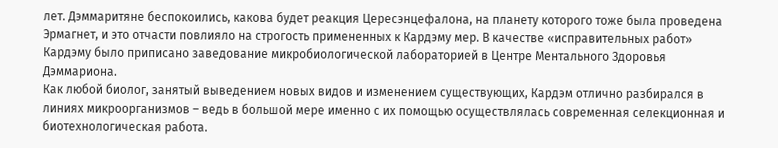лет. Дэммаритяне беспокоились, какова будет реакция Цересэнцефалона, на планету которого тоже была проведена Эрмагнет, и это отчасти повлияло на строгость примененных к Кардэму мер. В качестве «исправительных работ» Кардэму было приписано заведование микробиологической лабораторией в Центре Ментального Здоровья Дэммариона.
Как любой биолог, занятый выведением новых видов и изменением существующих, Кардэм отлично разбирался в линиях микроорганизмов – ведь в большой мере именно с их помощью осуществлялась современная селекционная и биотехнологическая работа.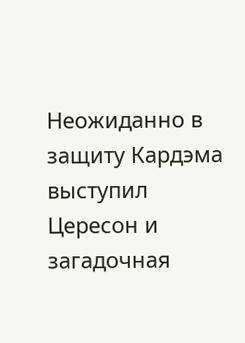Неожиданно в защиту Кардэма выступил Цересон и загадочная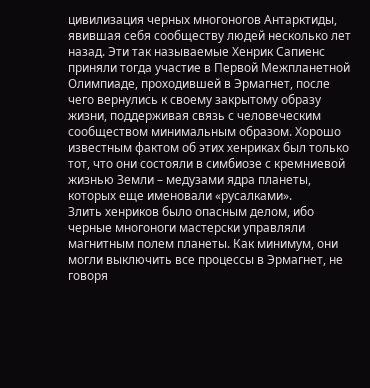цивилизация черных многоногов Антарктиды, явившая себя сообществу людей несколько лет назад. Эти так называемые Хенрик Сапиенс приняли тогда участие в Первой Межпланетной Олимпиаде, проходившей в Эрмагнет, после чего вернулись к своему закрытому образу жизни, поддерживая связь с человеческим сообществом минимальным образом. Хорошо известным фактом об этих хенриках был только тот, что они состояли в симбиозе с кремниевой жизнью Земли – медузами ядра планеты, которых еще именовали «русалками».
Злить хенриков было опасным делом, ибо черные многоноги мастерски управляли магнитным полем планеты. Как минимум, они могли выключить все процессы в Эрмагнет, не говоря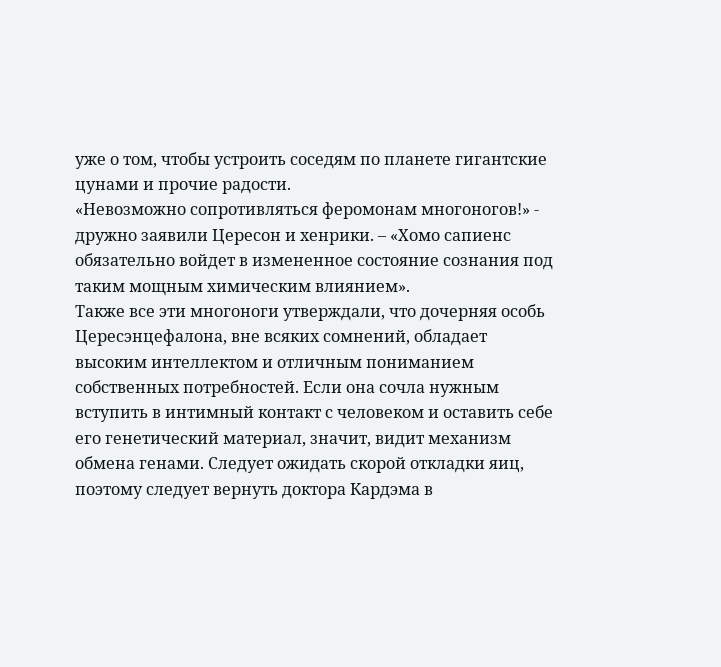уже о том, чтобы устроить соседям по планете гигантские цунами и прочие радости.
«Невозможно сопротивляться феромонам многоногов!» - дружно заявили Цересон и хенрики. – «Хомо сапиенс обязательно войдет в измененное состояние сознания под таким мощным химическим влиянием».
Также все эти многоноги утверждали, что дочерняя особь Цересэнцефалона, вне всяких сомнений, обладает высоким интеллектом и отличным пониманием собственных потребностей. Если она сочла нужным вступить в интимный контакт с человеком и оставить себе его генетический материал, значит, видит механизм обмена генами. Следует ожидать скорой откладки яиц, поэтому следует вернуть доктора Кардэма в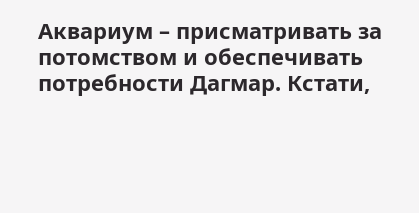Аквариум – присматривать за потомством и обеспечивать потребности Дагмар. Кстати,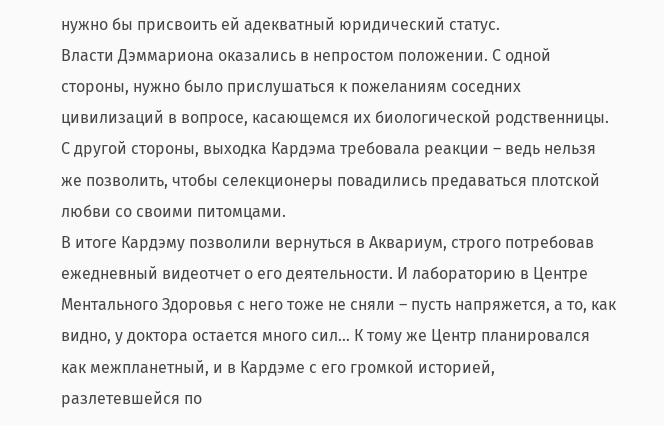нужно бы присвоить ей адекватный юридический статус.
Власти Дэммариона оказались в непростом положении. С одной стороны, нужно было прислушаться к пожеланиям соседних цивилизаций в вопросе, касающемся их биологической родственницы. С другой стороны, выходка Кардэма требовала реакции – ведь нельзя же позволить, чтобы селекционеры повадились предаваться плотской любви со своими питомцами.
В итоге Кардэму позволили вернуться в Аквариум, строго потребовав ежедневный видеотчет о его деятельности. И лабораторию в Центре Ментального Здоровья с него тоже не сняли – пусть напряжется, а то, как видно, у доктора остается много сил… К тому же Центр планировался как межпланетный, и в Кардэме с его громкой историей, разлетевшейся по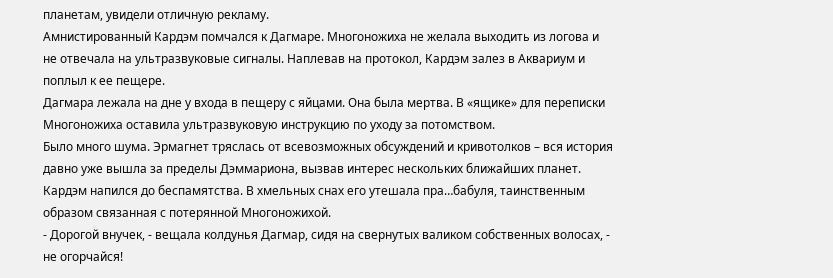планетам, увидели отличную рекламу.
Амнистированный Кардэм помчался к Дагмаре. Многоножиха не желала выходить из логова и не отвечала на ультразвуковые сигналы. Наплевав на протокол, Кардэм залез в Аквариум и поплыл к ее пещере.
Дагмара лежала на дне у входа в пещеру с яйцами. Она была мертва. В «ящике» для переписки Многоножиха оставила ультразвуковую инструкцию по уходу за потомством.
Было много шума. Эрмагнет тряслась от всевозможных обсуждений и кривотолков – вся история давно уже вышла за пределы Дэммариона, вызвав интерес нескольких ближайших планет.
Кардэм напился до беспамятства. В хмельных снах его утешала пра…бабуля, таинственным образом связанная с потерянной Многоножихой.
- Дорогой внучек, - вещала колдунья Дагмар, сидя на свернутых валиком собственных волосах, - не огорчайся!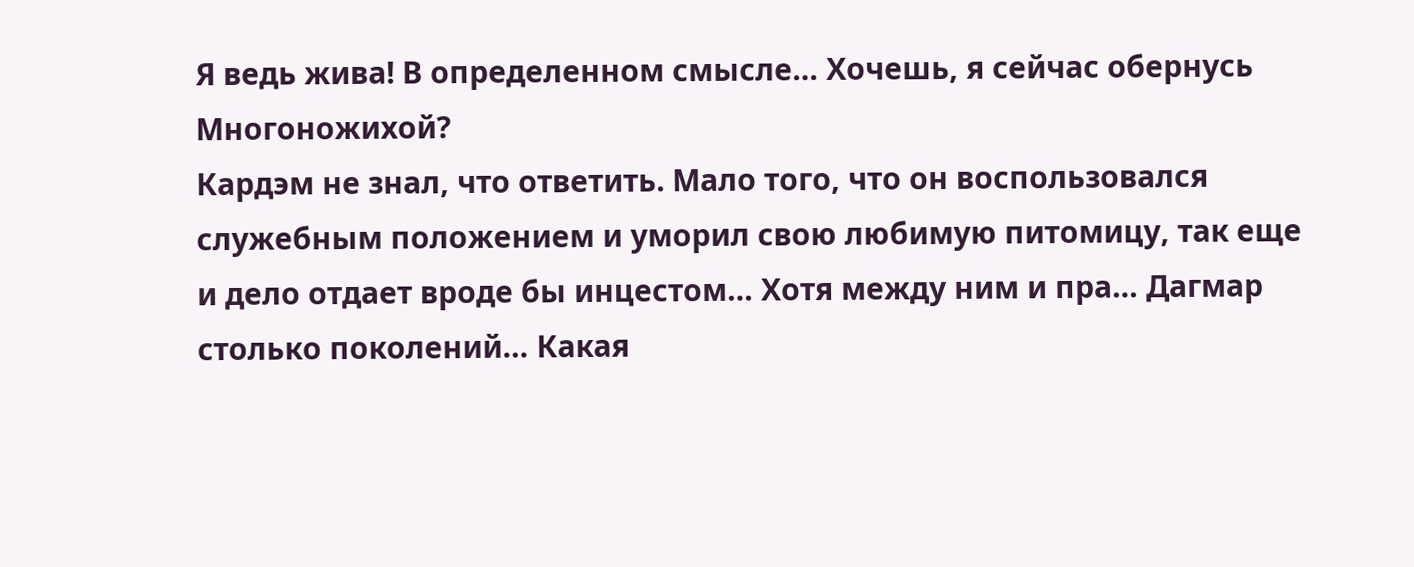Я ведь жива! В определенном смысле… Хочешь, я сейчас обернусь Многоножихой?
Кардэм не знал, что ответить. Мало того, что он воспользовался служебным положением и уморил свою любимую питомицу, так еще и дело отдает вроде бы инцестом… Хотя между ним и пра… Дагмар столько поколений… Какая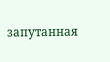запутанная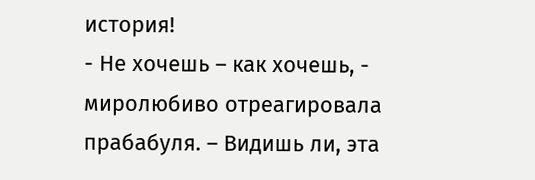история!
- Не хочешь – как хочешь, - миролюбиво отреагировала прабабуля. – Видишь ли, эта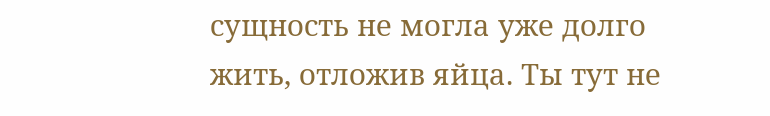сущность не могла уже долго жить, отложив яйца. Ты тут не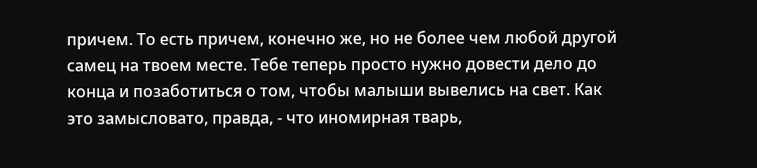причем. То есть причем, конечно же, но не более чем любой другой самец на твоем месте. Тебе теперь просто нужно довести дело до конца и позаботиться о том, чтобы малыши вывелись на свет. Как это замысловато, правда, - что иномирная тварь,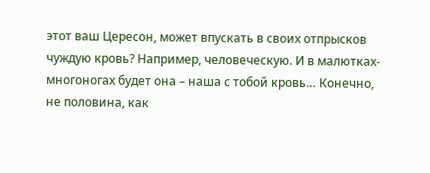этот ваш Цересон, может впускать в своих отпрысков чуждую кровь? Например, человеческую. И в малютках-многоногах будет она – наша с тобой кровь… Конечно, не половина, как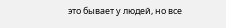это бывает у людей, но все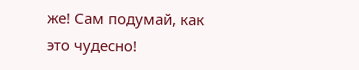же! Сам подумай, как это чудесно!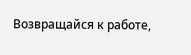Возвращайся к работе,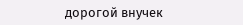дорогой внучек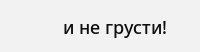и не грусти!